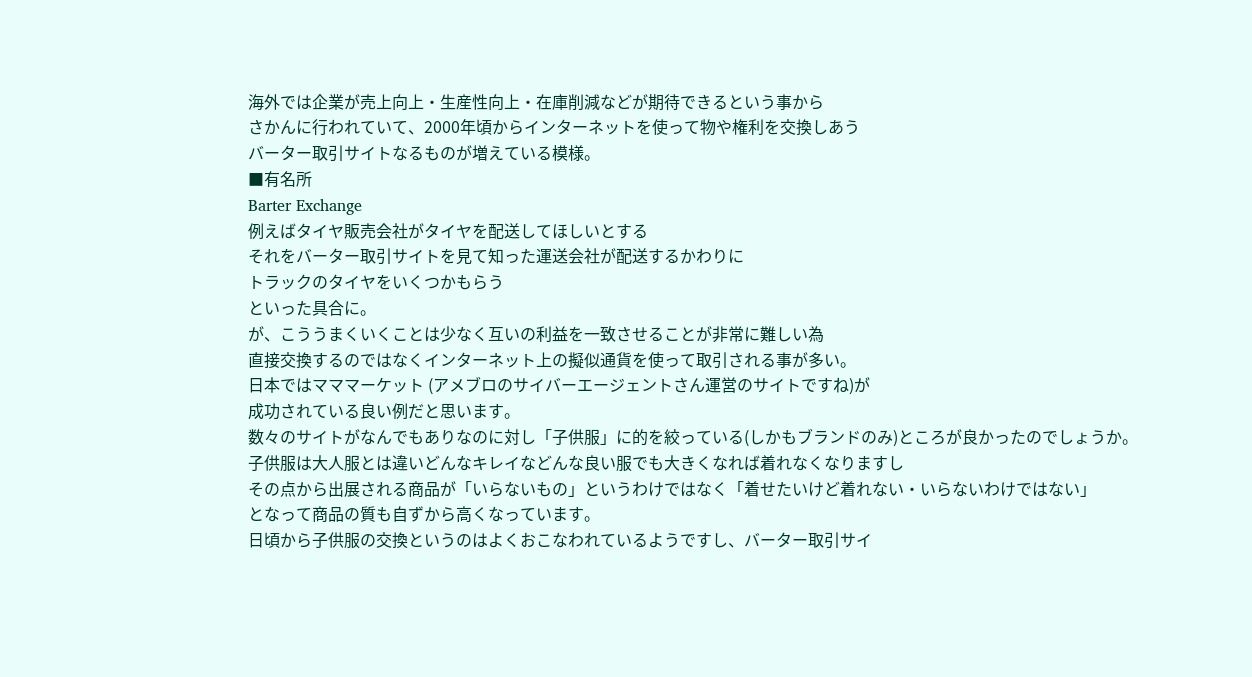海外では企業が売上向上・生産性向上・在庫削減などが期待できるという事から
さかんに行われていて、2000年頃からインターネットを使って物や権利を交換しあう
バーター取引サイトなるものが増えている模様。
■有名所
Barter Exchange
例えばタイヤ販売会社がタイヤを配送してほしいとする
それをバーター取引サイトを見て知った運送会社が配送するかわりに
トラックのタイヤをいくつかもらう
といった具合に。
が、こううまくいくことは少なく互いの利益を一致させることが非常に難しい為
直接交換するのではなくインターネット上の擬似通貨を使って取引される事が多い。
日本ではマママーケット (アメブロのサイバーエージェントさん運営のサイトですね)が
成功されている良い例だと思います。
数々のサイトがなんでもありなのに対し「子供服」に的を絞っている(しかもブランドのみ)ところが良かったのでしょうか。
子供服は大人服とは違いどんなキレイなどんな良い服でも大きくなれば着れなくなりますし
その点から出展される商品が「いらないもの」というわけではなく「着せたいけど着れない・いらないわけではない」
となって商品の質も自ずから高くなっています。
日頃から子供服の交換というのはよくおこなわれているようですし、バーター取引サイ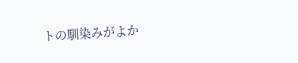トの馴染みがよか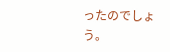ったのでしょう。